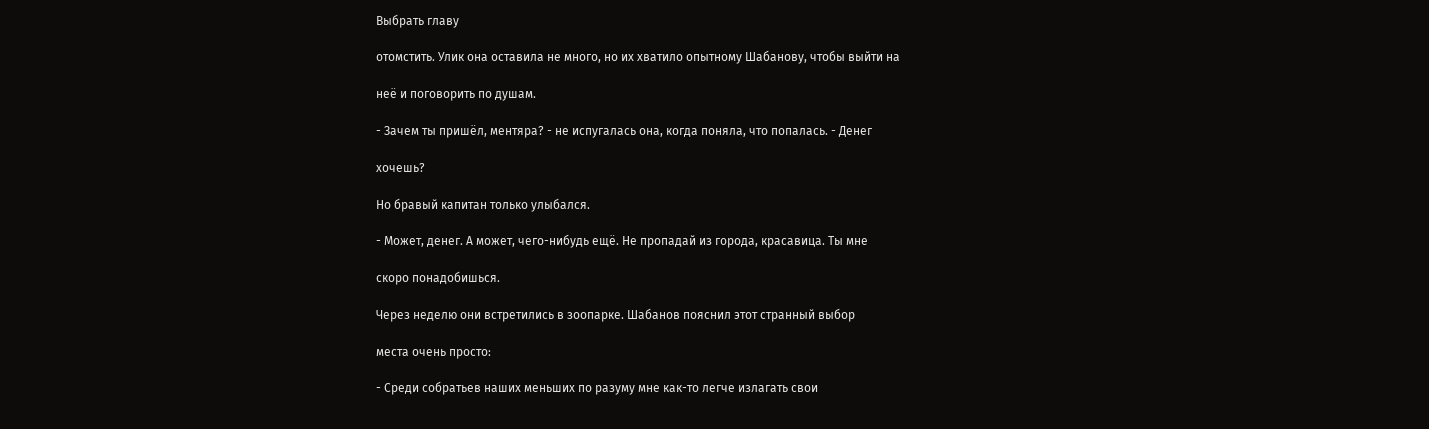Выбрать главу

отомстить. Улик она оставила не много, но их хватило опытному Шабанову, чтобы выйти на

неё и поговорить по душам.

- Зачем ты пришёл, ментяра? - не испугалась она, когда поняла, что попалась. - Денег

хочешь?

Но бравый капитан только улыбался.

- Может, денег. А может, чего-нибудь ещё. Не пропадай из города, красавица. Ты мне

скоро понадобишься.

Через неделю они встретились в зоопарке. Шабанов пояснил этот странный выбор

места очень просто:

- Среди собратьев наших меньших по разуму мне как-то легче излагать свои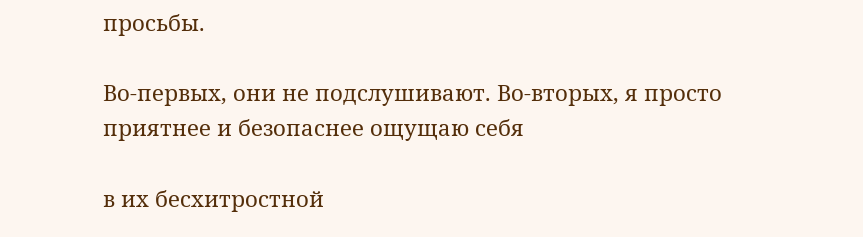просьбы.

Во-первых, они не подслушивают. Во-вторых, я просто приятнее и безопаснее ощущаю себя

в их бесхитростной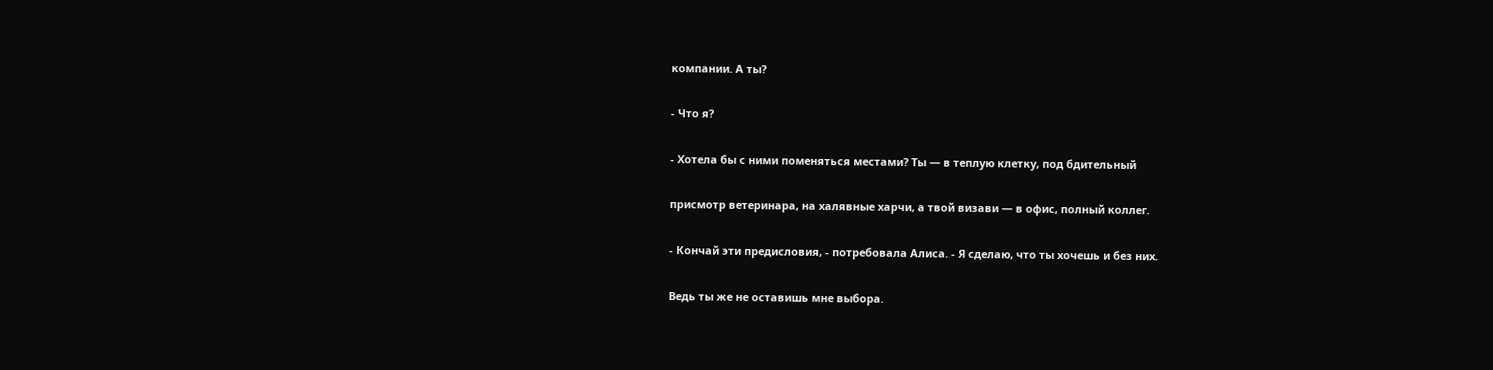компании. А ты?

- Что я?

- Хотела бы с ними поменяться местами? Ты — в теплую клетку, под бдительный

присмотр ветеринара, на халявные харчи, а твой визави — в офис, полный коллег.

- Кончай эти предисловия, - потребовала Алиса. - Я сделаю, что ты хочешь и без них.

Ведь ты же не оставишь мне выбора.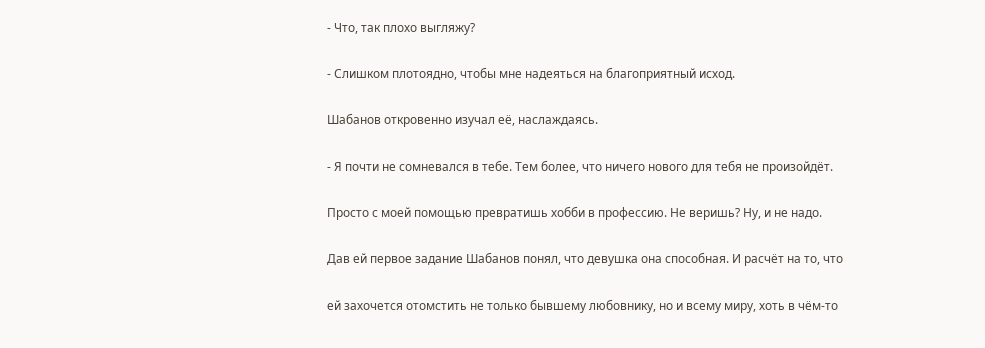- Что, так плохо выгляжу?

- Слишком плотоядно, чтобы мне надеяться на благоприятный исход.

Шабанов откровенно изучал её, наслаждаясь.

- Я почти не сомневался в тебе. Тем более, что ничего нового для тебя не произойдёт.

Просто с моей помощью превратишь хобби в профессию. Не веришь? Ну, и не надо.

Дав ей первое задание Шабанов понял, что девушка она способная. И расчёт на то, что

ей захочется отомстить не только бывшему любовнику, но и всему миру, хоть в чём-то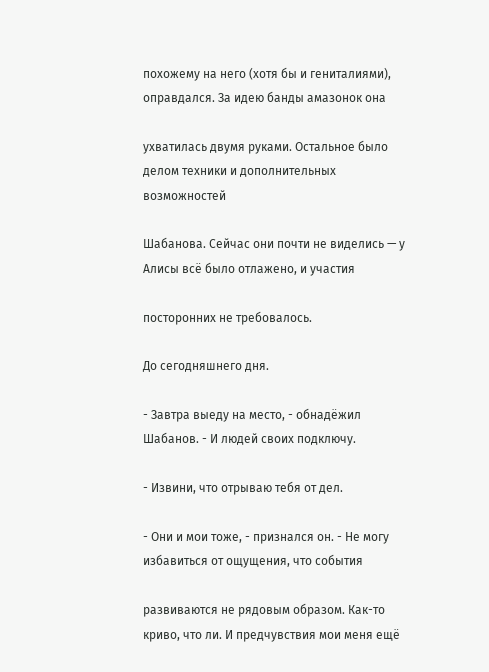похожему на него (хотя бы и гениталиями), оправдался. За идею банды амазонок она

ухватилась двумя руками. Остальное было делом техники и дополнительных возможностей

Шабанова. Сейчас они почти не виделись — у Алисы всё было отлажено, и участия

посторонних не требовалось.

До сегодняшнего дня.

- Завтра выеду на место, - обнадёжил Шабанов. - И людей своих подключу.

- Извини, что отрываю тебя от дел.

- Они и мои тоже, - признался он. - Не могу избавиться от ощущения, что события

развиваются не рядовым образом. Как-то криво, что ли. И предчувствия мои меня ещё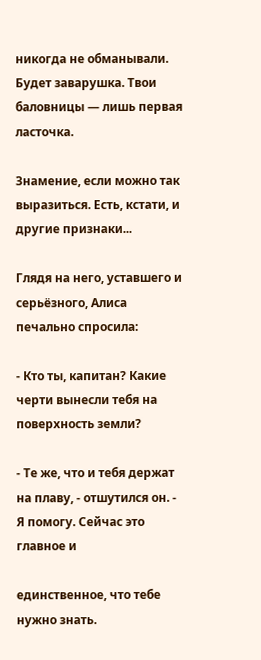никогда не обманывали. Будет заварушка. Твои баловницы — лишь первая ласточка.

Знамение, если можно так выразиться. Есть, кстати, и другие признаки...

Глядя на него, уставшего и серьёзного, Алиса печально спросила:

- Кто ты, капитан? Какие черти вынесли тебя на поверхность земли?

- Те же, что и тебя держат на плаву, - отшутился он. - Я помогу. Сейчас это главное и

единственное, что тебе нужно знать.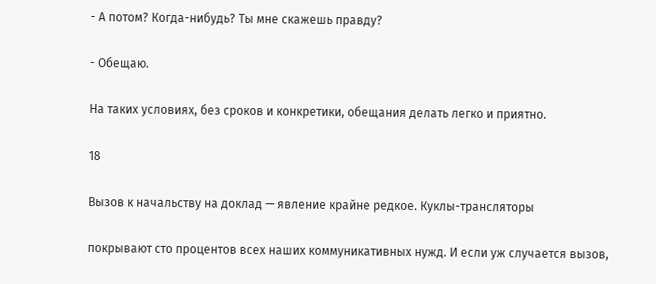- А потом? Когда-нибудь? Ты мне скажешь правду?

- Обещаю.

На таких условиях, без сроков и конкретики, обещания делать легко и приятно.

18

Вызов к начальству на доклад — явление крайне редкое. Куклы-трансляторы

покрывают сто процентов всех наших коммуникативных нужд. И если уж случается вызов,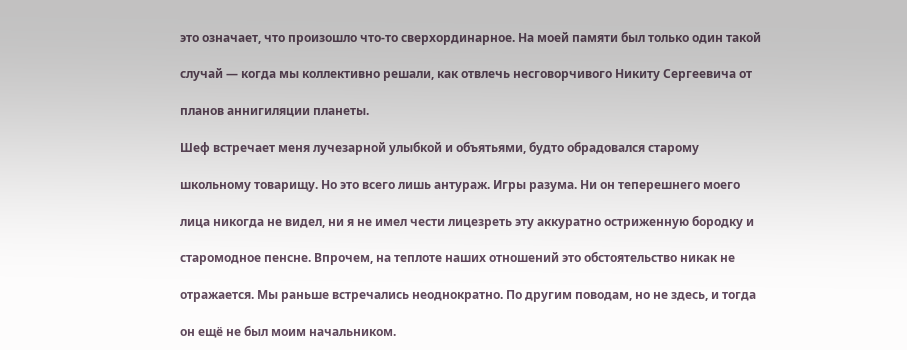это означает, что произошло что-то сверхординарное. На моей памяти был только один такой

случай — когда мы коллективно решали, как отвлечь несговорчивого Никиту Сергеевича от

планов аннигиляции планеты.

Шеф встречает меня лучезарной улыбкой и объятьями, будто обрадовался старому

школьному товарищу. Но это всего лишь антураж. Игры разума. Ни он теперешнего моего

лица никогда не видел, ни я не имел чести лицезреть эту аккуратно остриженную бородку и

старомодное пенсне. Впрочем, на теплоте наших отношений это обстоятельство никак не

отражается. Мы раньше встречались неоднократно. По другим поводам, но не здесь, и тогда

он ещё не был моим начальником.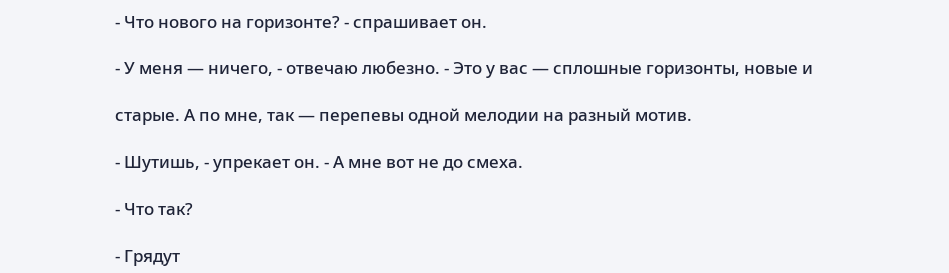- Что нового на горизонте? - спрашивает он.

- У меня — ничего, - отвечаю любезно. - Это у вас — сплошные горизонты, новые и

старые. А по мне, так — перепевы одной мелодии на разный мотив.

- Шутишь, - упрекает он. - А мне вот не до смеха.

- Что так?

- Грядут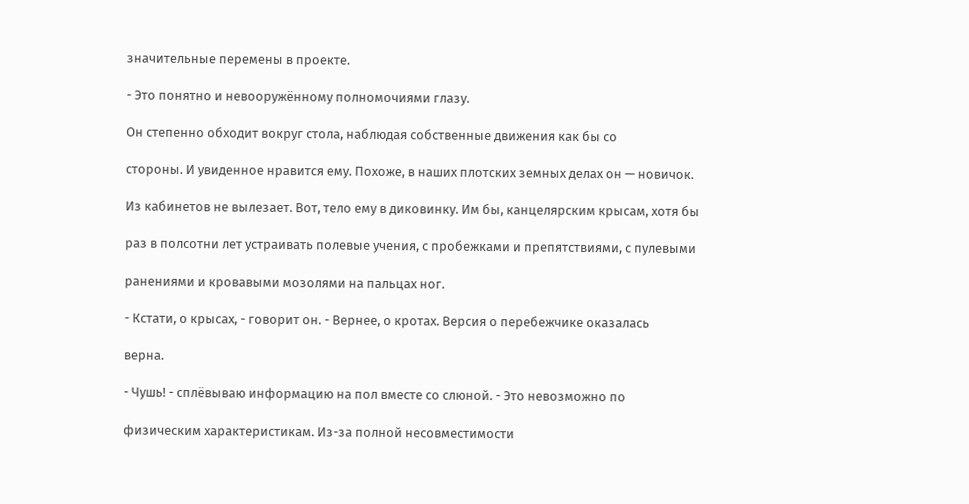значительные перемены в проекте.

- Это понятно и невооружённому полномочиями глазу.

Он степенно обходит вокруг стола, наблюдая собственные движения как бы со

стороны. И увиденное нравится ему. Похоже, в наших плотских земных делах он — новичок.

Из кабинетов не вылезает. Вот, тело ему в диковинку. Им бы, канцелярским крысам, хотя бы

раз в полсотни лет устраивать полевые учения, с пробежками и препятствиями, с пулевыми

ранениями и кровавыми мозолями на пальцах ног.

- Кстати, о крысах, - говорит он. - Вернее, о кротах. Версия о перебежчике оказалась

верна.

- Чушь! - сплёвываю информацию на пол вместе со слюной. - Это невозможно по

физическим характеристикам. Из-за полной несовместимости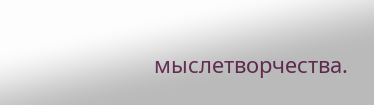мыслетворчества.